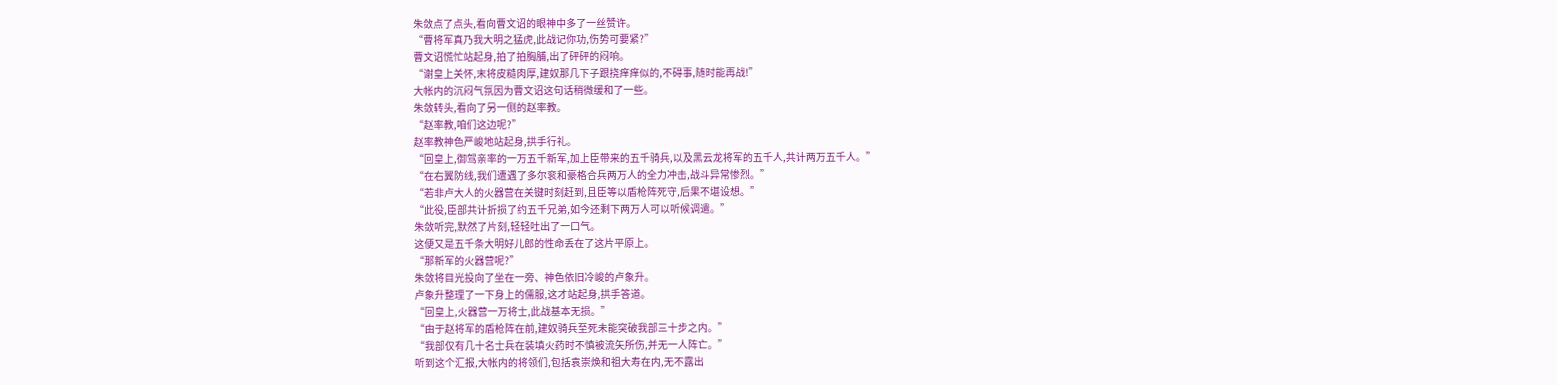朱敛点了点头,看向曹文诏的眼神中多了一丝赞许。
“曹将军真乃我大明之猛虎,此战记你功,伤势可要紧?”
曹文诏慌忙站起身,拍了拍胸脯,出了砰砰的闷响。
“谢皇上关怀,末将皮糙肉厚,建奴那几下子跟挠痒痒似的,不碍事,随时能再战!”
大帐内的沉闷气氛因为曹文诏这句话稍微缓和了一些。
朱敛转头,看向了另一侧的赵率教。
“赵率教,咱们这边呢?”
赵率教神色严峻地站起身,拱手行礼。
“回皇上,御驾亲率的一万五千新军,加上臣带来的五千骑兵,以及黑云龙将军的五千人,共计两万五千人。”
“在右翼防线,我们遭遇了多尔衮和豪格合兵两万人的全力冲击,战斗异常惨烈。”
“若非卢大人的火器营在关键时刻赶到,且臣等以盾枪阵死守,后果不堪设想。”
“此役,臣部共计折损了约五千兄弟,如今还剩下两万人可以听候调遣。”
朱敛听完,默然了片刻,轻轻吐出了一口气。
这便又是五千条大明好儿郎的性命丢在了这片平原上。
“那新军的火器营呢?”
朱敛将目光投向了坐在一旁、神色依旧冷峻的卢象升。
卢象升整理了一下身上的儒服,这才站起身,拱手答道。
“回皇上,火器营一万将士,此战基本无损。”
“由于赵将军的盾枪阵在前,建奴骑兵至死未能突破我部三十步之内。”
“我部仅有几十名士兵在装填火药时不慎被流矢所伤,并无一人阵亡。”
听到这个汇报,大帐内的将领们,包括袁崇焕和祖大寿在内,无不露出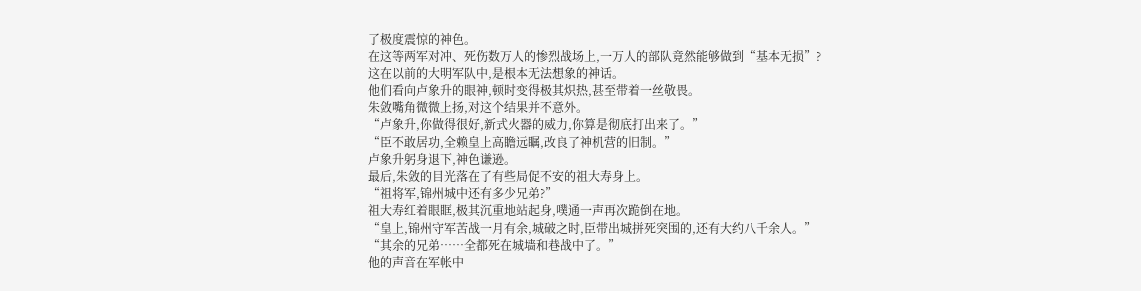了极度震惊的神色。
在这等两军对冲、死伤数万人的惨烈战场上,一万人的部队竟然能够做到“基本无损”?
这在以前的大明军队中,是根本无法想象的神话。
他们看向卢象升的眼神,顿时变得极其炽热,甚至带着一丝敬畏。
朱敛嘴角微微上扬,对这个结果并不意外。
“卢象升,你做得很好,新式火器的威力,你算是彻底打出来了。”
“臣不敢居功,全赖皇上高瞻远瞩,改良了神机营的旧制。”
卢象升躬身退下,神色谦逊。
最后,朱敛的目光落在了有些局促不安的祖大寿身上。
“祖将军,锦州城中还有多少兄弟?”
祖大寿红着眼眶,极其沉重地站起身,噗通一声再次跪倒在地。
“皇上,锦州守军苦战一月有余,城破之时,臣带出城拼死突围的,还有大约八千余人。”
“其余的兄弟……全都死在城墙和巷战中了。”
他的声音在军帐中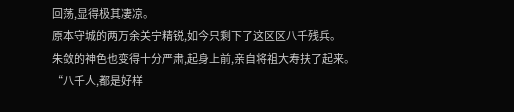回荡,显得极其凄凉。
原本守城的两万余关宁精锐,如今只剩下了这区区八千残兵。
朱敛的神色也变得十分严肃,起身上前,亲自将祖大寿扶了起来。
“八千人,都是好样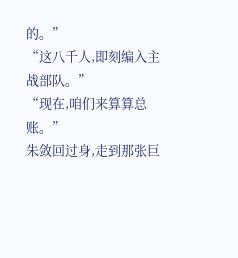的。”
“这八千人,即刻编入主战部队。”
“现在,咱们来算算总账。”
朱敛回过身,走到那张巨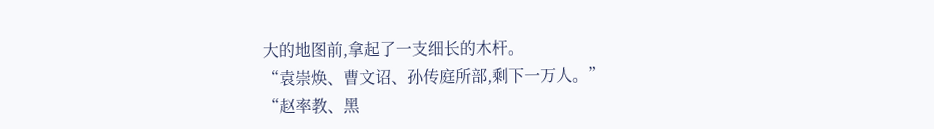大的地图前,拿起了一支细长的木杆。
“袁崇焕、曹文诏、孙传庭所部,剩下一万人。”
“赵率教、黑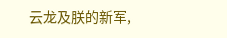云龙及朕的新军,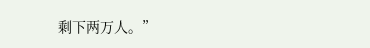剩下两万人。”